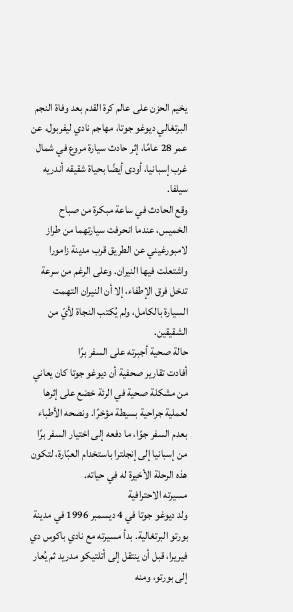يخيم الحزن على عالم كرة القدم بعد وفاة النجم البرتغالي ديوغو جوتا، مهاجم نادي ليفربول، عن عمر 28 عامًا، إثر حادث سيارة مروع في شمال غرب إسبانيا، أودى أيضًا بحياة شقيقه أندريه سيلفا.
وقع الحادث في ساعة مبكرة من صباح الخميس، عندما انحرفت سيارتهما من طراز لامبورغيني عن الطريق قرب مدينة زامورا واشتعلت فيها النيران. وعلى الرغم من سرعة تدخل فرق الإطفاء، إلا أن النيران التهمت السيارة بالكامل، ولم يُكتب النجاة لأيّ من الشقيقين.
حالة صحية أجبرته على السفر برًا
أفادت تقارير صحفية أن ديوغو جوتا كان يعاني من مشكلة صحية في الرئة خضع على إثرها لعملية جراحية بسيطة مؤخرًا. ونصحه الأطباء بعدم السفر جوًا، ما دفعه إلى اختيار السفر برًا من إسبانيا إلى إنجلترا باستخدام العبّارة، لتكون هذه الرحلة الأخيرة له في حياته.
مسيرته الاحترافية
ولد ديوغو جوتا في 4 ديسمبر 1996 في مدينة بورتو البرتغالية. بدأ مسيرته مع نادي باكوس دي فيريرا، قبل أن ينتقل إلى أتلتيكو مدريد ثم يُعار إلى بورتو، ومنه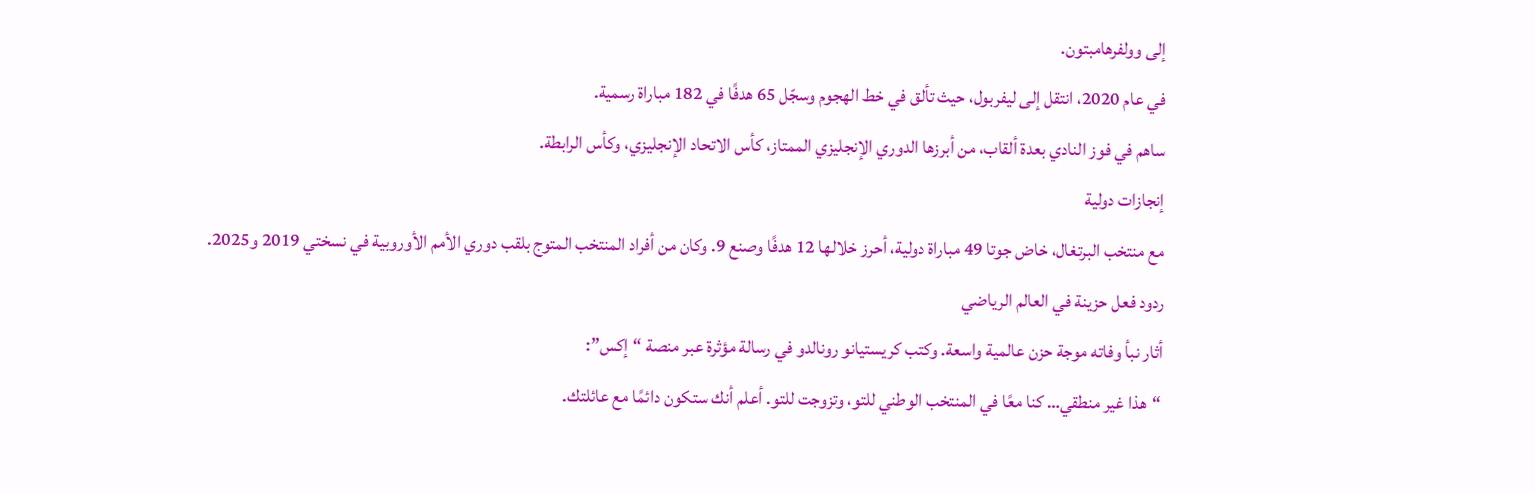إلى وولفرهامبتون.
في عام 2020، انتقل إلى ليفربول، حيث تألق في خط الهجوم وسجّل 65 هدفًا في 182 مباراة رسمية.
ساهم في فوز النادي بعدة ألقاب، من أبرزها الدوري الإنجليزي الممتاز، كأس الاتحاد الإنجليزي، وكأس الرابطة.
إنجازات دولية
مع منتخب البرتغال، خاض جوتا 49 مباراة دولية، أحرز خلالها 12 هدفًا وصنع 9. وكان من أفراد المنتخب المتوج بلقب دوري الأمم الأوروبية في نسختي 2019 و2025.
ردود فعل حزينة في العالم الرياضي
أثار نبأ وفاته موجة حزن عالمية واسعة. وكتب كريستيانو رونالدو في رسالة مؤثرة عبر منصة “إكس”:
“هذا غير منطقي… كنا معًا في المنتخب الوطني للتو، وتزوجت للتو. أعلم أنك ستكون دائمًا مع عائلتك.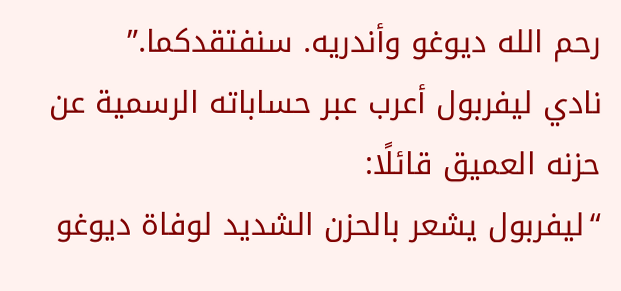رحم الله ديوغو وأندريه. سنفتقدكما.”
نادي ليفربول أعرب عبر حساباته الرسمية عن حزنه العميق قائلًا:
“ليفربول يشعر بالحزن الشديد لوفاة ديوغو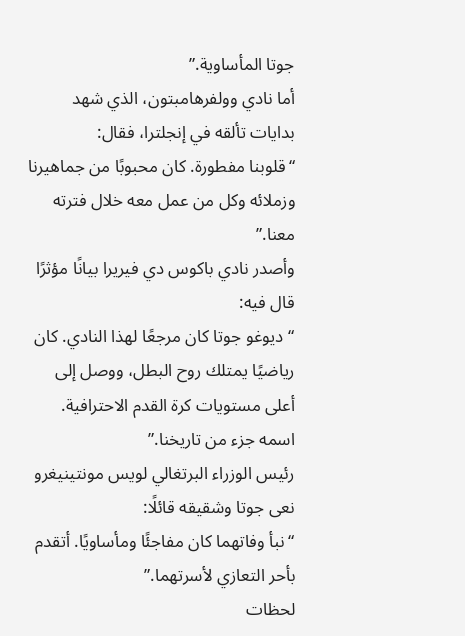جوتا المأساوية.”
أما نادي وولفرهامبتون، الذي شهد بدايات تألقه في إنجلترا، فقال:
“قلوبنا مفطورة. كان محبوبًا من جماهيرنا وزملائه وكل من عمل معه خلال فترته معنا.”
وأصدر نادي باكوس دي فيريرا بيانًا مؤثرًا قال فيه:
“ديوغو جوتا كان مرجعًا لهذا النادي. كان رياضيًا يمتلك روح البطل، ووصل إلى أعلى مستويات كرة القدم الاحترافية. اسمه جزء من تاريخنا.”
رئيس الوزراء البرتغالي لويس مونتينيغرو نعى جوتا وشقيقه قائلًا:
“نبأ وفاتهما كان مفاجئًا ومأساويًا. أتقدم بأحر التعازي لأسرتهما.”
لحظات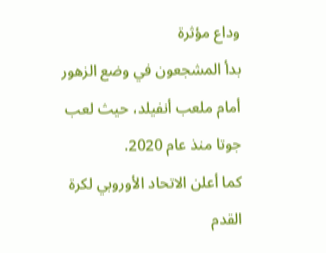وداع مؤثرة
بدأ المشجعون في وضع الزهور أمام ملعب أنفيلد، حيث لعب جوتا منذ عام 2020.
كما أعلن الاتحاد الأوروبي لكرة القدم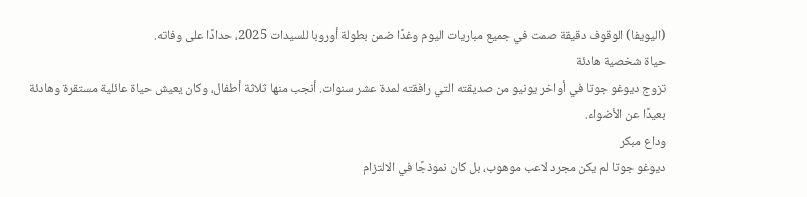(اليويفا) الوقوف دقيقة صمت في جميع مباريات اليوم وغدًا ضمن بطولة أوروبا للسيدات 2025، حدادًا على وفاته.
حياة شخصية هادئة
تزوج ديوغو جوتا في أواخر يونيو من صديقته التي رافقته لمدة عشر سنوات. أنجب منها ثلاثة أطفال، وكان يعيش حياة عائلية مستقرة وهادئة بعيدًا عن الأضواء.
وداع مبكر
ديوغو جوتا لم يكن مجرد لاعب موهوب، بل كان نموذجًا في الالتزام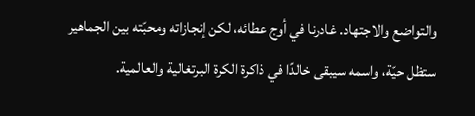والتواضع والاجتهاد. غادرنا في أوج عطائه، لكن إنجازاته ومحبّته بين الجماهير ستظل حيّة، واسمه سيبقى خالدًا في ذاكرة الكرة البرتغالية والعالمية.